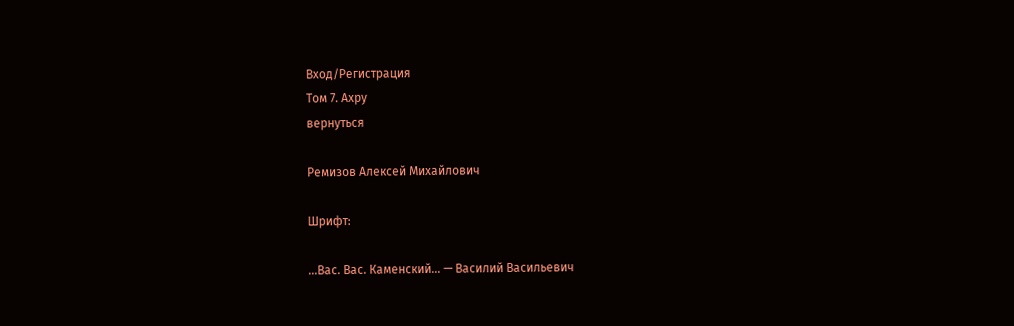Вход/Регистрация
Том 7. Ахру
вернуться

Ремизов Алексей Михайлович

Шрифт:

...Вас. Вас. Каменский... — Василий Васильевич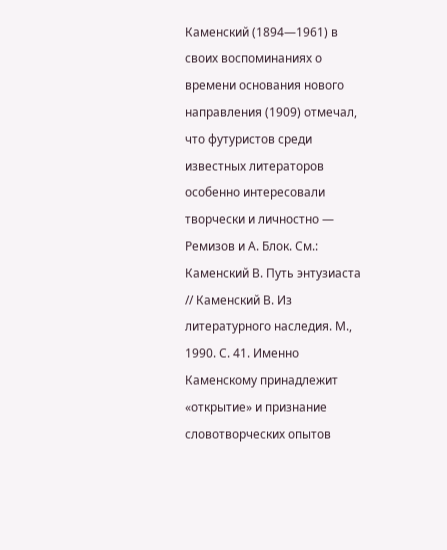Каменский (1894—1961) в своих воспоминаниях о времени основания нового направления (1909) отмечал, что футуристов среди известных литераторов особенно интересовали творчески и личностно — Ремизов и А. Блок. См.: Каменский В. Путь энтузиаста // Каменский В. Из литературного наследия. М., 1990. С. 41. Именно Каменскому принадлежит «открытие» и признание словотворческих опытов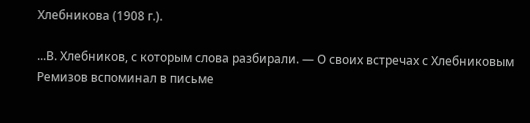Хлебникова (1908 г.).

...В. Хлебников, с которым слова разбирали. — О своих встречах с Хлебниковым Ремизов вспоминал в письме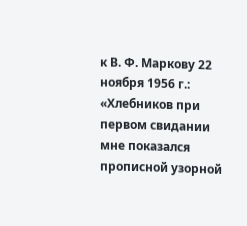к В. Ф. Маркову 22 ноября 1956 г.: «Хлебников при первом свидании мне показался прописной узорной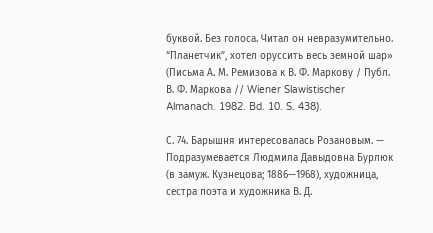буквой. Без голоса. Читал он невразумительно. “Планетчик”, хотел оруссить весь земной шар» (Письма А. М. Ремизова к В. Ф. Маркову / Публ. В. Ф. Маркова // Wiener Slawistischer Almanach. 1982. Bd. 10. S. 438).

С. 74. Барышня интересовалась Розановым. — Подразумевается Людмила Давыдовна Бурлюк (в замуж. Кузнецова; 1886—1968), художница, сестра поэта и художника В. Д.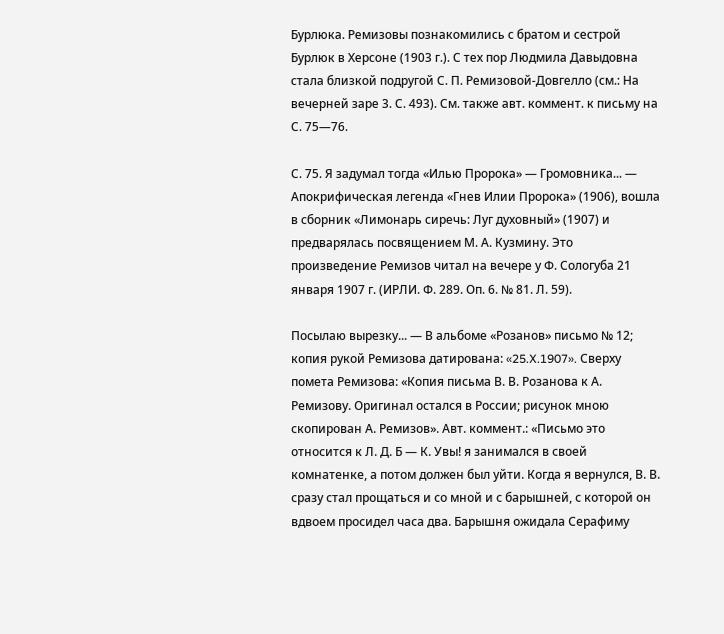Бурлюка. Ремизовы познакомились с братом и сестрой Бурлюк в Херсоне (1903 г.). С тех пор Людмила Давыдовна стала близкой подругой С. П. Ремизовой-Довгелло (см.: На вечерней заре 3. С. 493). См. также авт. коммент. к письму на С. 75—76.

С. 75. Я задумал тогда «Илью Пророка» — Громовника... — Апокрифическая легенда «Гнев Илии Пророка» (1906), вошла в сборник «Лимонарь сиречь: Луг духовный» (1907) и предварялась посвящением М. А. Кузмину. Это произведение Ремизов читал на вечере у Ф. Сологуба 21 января 1907 г. (ИРЛИ. Ф. 289. Оп. 6. № 81. Л. 59).

Посылаю вырезку... — В альбоме «Розанов» письмо № 12; копия рукой Ремизова датирована: «25.X.1907». Сверху помета Ремизова: «Копия письма В. В. Розанова к А. Ремизову. Оригинал остался в России; рисунок мною скопирован А. Ремизов». Авт. коммент.: «Письмо это относится к Л. Д. Б — К. Увы! я занимался в своей комнатенке, а потом должен был уйти. Когда я вернулся, В. В. сразу стал прощаться и со мной и с барышней, с которой он вдвоем просидел часа два. Барышня ожидала Серафиму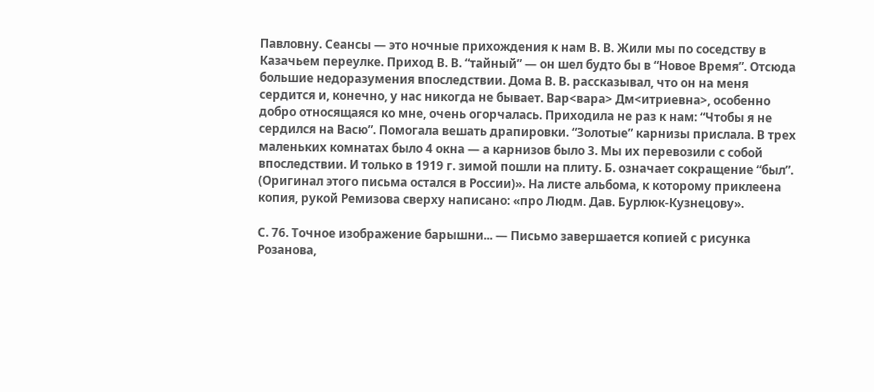Павловну. Сеансы — это ночные прихождения к нам В. В. Жили мы по соседству в Казачьем переулке. Приход В. В. “тайный” — он шел будто бы в “Новое Время”. Отсюда большие недоразумения впоследствии. Дома В. В. рассказывал, что он на меня сердится и, конечно, у нас никогда не бывает. Вар<вара> Дм<итриевна>, особенно добро относящаяся ко мне, очень огорчалась. Приходила не раз к нам: “Чтобы я не сердился на Васю”. Помогала вешать драпировки. “Золотые” карнизы прислала. В трех маленьких комнатах было 4 окна — а карнизов было 3. Мы их перевозили с собой впоследствии. И только в 1919 г. зимой пошли на плиту. Б. означает сокращение “был”. (Оригинал этого письма остался в России)». На листе альбома, к которому приклеена копия, рукой Ремизова сверху написано: «про Людм. Дав. Бурлюк-Кузнецову».

С. 76. Точное изображение барышни... — Письмо завершается копией с рисунка Розанова,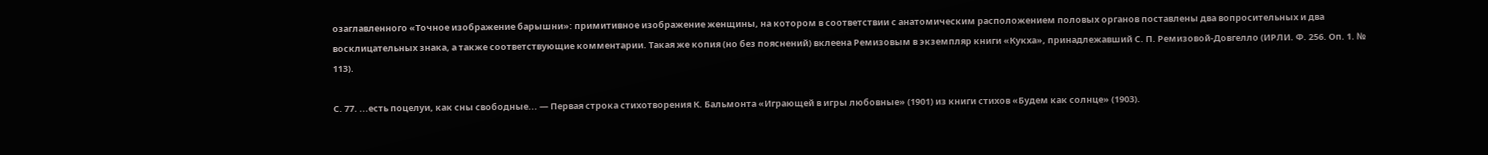озаглавленного «Точное изображение барышни»: примитивное изображение женщины, на котором в соответствии с анатомическим расположением половых органов поставлены два вопросительных и два восклицательных знака, а также соответствующие комментарии. Такая же копия (но без пояснений) вклеена Ремизовым в экземпляр книги «Кукха», принадлежавший С. П. Ремизовой-Довгелло (ИРЛИ. Ф. 256. Оп. 1. № 113).

С. 77. ...есть поцелуи, как сны свободные... — Первая строка стихотворения К. Бальмонта «Играющей в игры любовные» (1901) из книги стихов «Будем как солнце» (1903).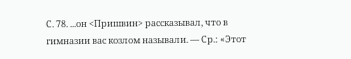С. 78. ...он <Пришвин> рассказывал, что в гимназии вас козлом называли. — Ср.: «Этот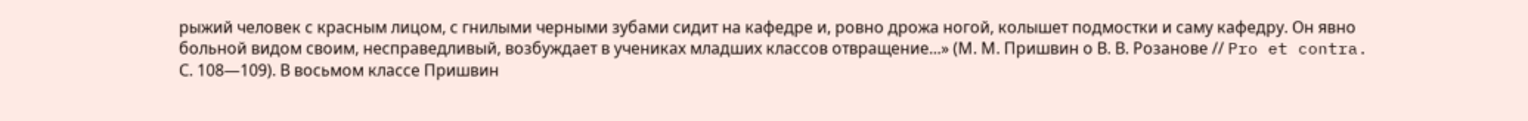рыжий человек с красным лицом, с гнилыми черными зубами сидит на кафедре и, ровно дрожа ногой, колышет подмостки и саму кафедру. Он явно больной видом своим, несправедливый, возбуждает в учениках младших классов отвращение...» (М. М. Пришвин о В. В. Розанове // Pro et contra. С. 108—109). В восьмом классе Пришвин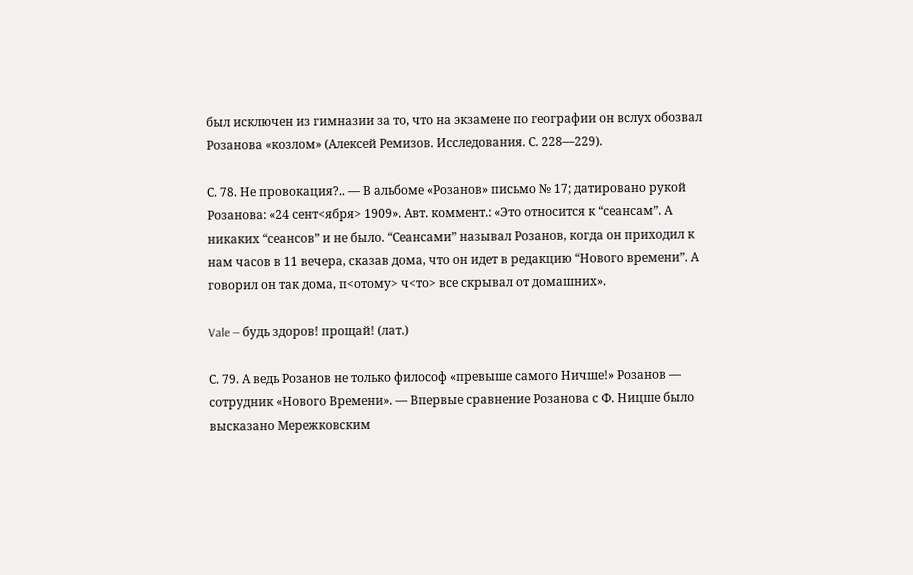был исключен из гимназии за то, что на экзамене по географии он вслух обозвал Розанова «козлом» (Алексей Ремизов. Исследования. С. 228—229).

С. 78. Не провокация?.. — В альбоме «Розанов» письмо № 17; датировано рукой Розанова: «24 сент<ября> 1909». Авт. коммент.: «Это относится к “сеансам”. А никаких “сеансов” и не было. “Сеансами” называл Розанов, когда он приходил к нам часов в 11 вечера, сказав дома, что он идет в редакцию “Нового времени”. А говорил он так дома, п<отому> ч<то> все скрывал от домашних».

Vale — будь здоров! прощай! (лат.)

С. 79. А ведь Розанов не только философ «превыше самого Ничше!» Розанов — сотрудник «Нового Времени». — Впервые сравнение Розанова с Ф. Ницше было высказано Мережковским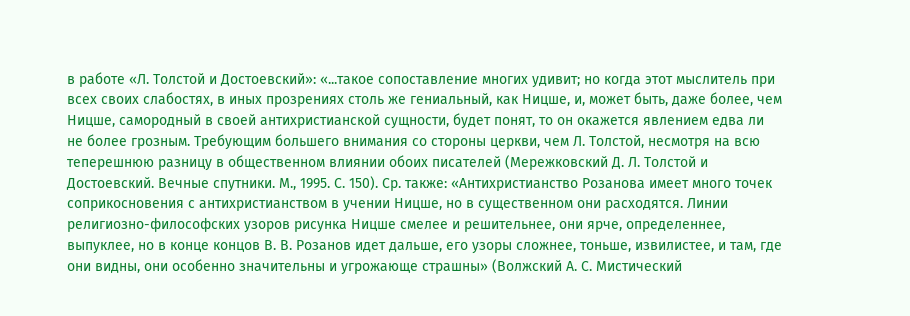в работе «Л. Толстой и Достоевский»: «...такое сопоставление многих удивит; но когда этот мыслитель при всех своих слабостях, в иных прозрениях столь же гениальный, как Ницше, и, может быть, даже более, чем Ницше, самородный в своей антихристианской сущности, будет понят, то он окажется явлением едва ли не более грозным. Требующим большего внимания со стороны церкви, чем Л. Толстой, несмотря на всю теперешнюю разницу в общественном влиянии обоих писателей (Мережковский Д. Л. Толстой и Достоевский. Вечные спутники. М., 1995. С. 150). Ср. также: «Антихристианство Розанова имеет много точек соприкосновения с антихристианством в учении Ницше, но в существенном они расходятся. Линии религиозно-философских узоров рисунка Ницше смелее и решительнее, они ярче, определеннее, выпуклее, но в конце концов В. В. Розанов идет дальше, его узоры сложнее, тоньше, извилистее, и там, где они видны, они особенно значительны и угрожающе страшны» (Волжский А. С. Мистический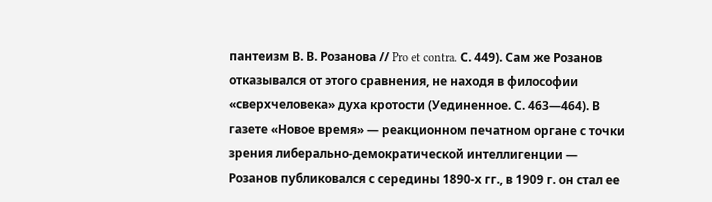пантеизм В. В. Розанова // Pro et contra. С. 449). Сам же Розанов отказывался от этого сравнения, не находя в философии «сверхчеловека» духа кротости (Уединенное. С. 463—464). В газете «Новое время» — реакционном печатном органе с точки зрения либерально-демократической интеллигенции — Розанов публиковался с середины 1890-х гг., в 1909 г. он стал ее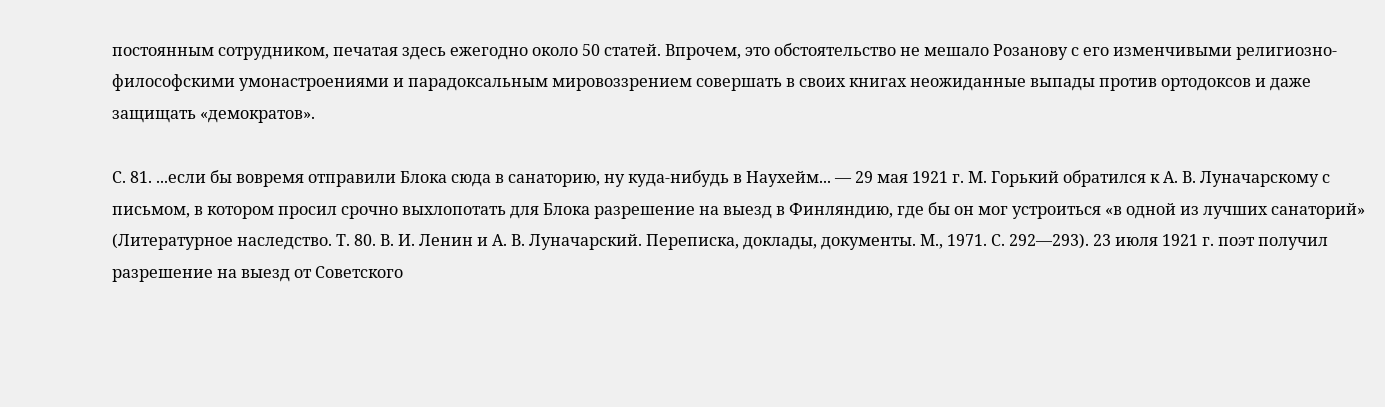постоянным сотрудником, печатая здесь ежегодно около 50 статей. Впрочем, это обстоятельство не мешало Розанову с его изменчивыми религиозно-философскими умонастроениями и парадоксальным мировоззрением совершать в своих книгах неожиданные выпады против ортодоксов и даже защищать «демократов».

С. 81. ...если бы вовремя отправили Блока сюда в санаторию, ну куда-нибудь в Наухейм... — 29 мая 1921 г. М. Горький обратился к А. В. Луначарскому с письмом, в котором просил срочно выхлопотать для Блока разрешение на выезд в Финляндию, где бы он мог устроиться «в одной из лучших санаторий» (Литературное наследство. Т. 80. В. И. Ленин и А. В. Луначарский. Переписка, доклады, документы. М., 1971. С. 292—293). 23 июля 1921 г. поэт получил разрешение на выезд от Советского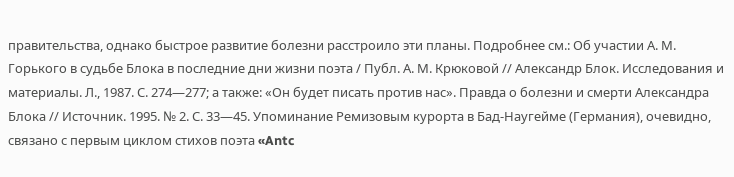правительства, однако быстрое развитие болезни расстроило эти планы. Подробнее см.: Об участии А. М. Горького в судьбе Блока в последние дни жизни поэта / Публ. А. М. Крюковой // Александр Блок. Исследования и материалы. Л., 1987. С. 274—277; а также: «Он будет писать против нас». Правда о болезни и смерти Александра Блока // Источник. 1995. № 2. С. 33—45. Упоминание Ремизовым курорта в Бад-Наугейме (Германия), очевидно, связано с первым циклом стихов поэта «Antc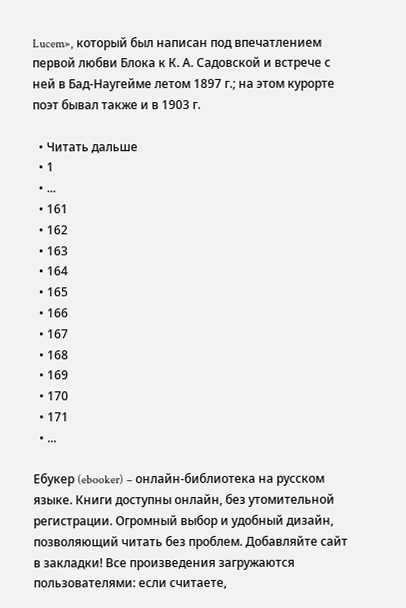Lucem», который был написан под впечатлением первой любви Блока к К. А. Садовской и встрече с ней в Бад-Наугейме летом 1897 г.; на этом курорте поэт бывал также и в 1903 г.

  • Читать дальше
  • 1
  • ...
  • 161
  • 162
  • 163
  • 164
  • 165
  • 166
  • 167
  • 168
  • 169
  • 170
  • 171
  • ...

Ебукер (ebooker) – онлайн-библиотека на русском языке. Книги доступны онлайн, без утомительной регистрации. Огромный выбор и удобный дизайн, позволяющий читать без проблем. Добавляйте сайт в закладки! Все произведения загружаются пользователями: если считаете,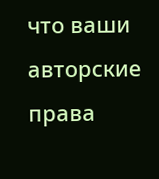что ваши авторские права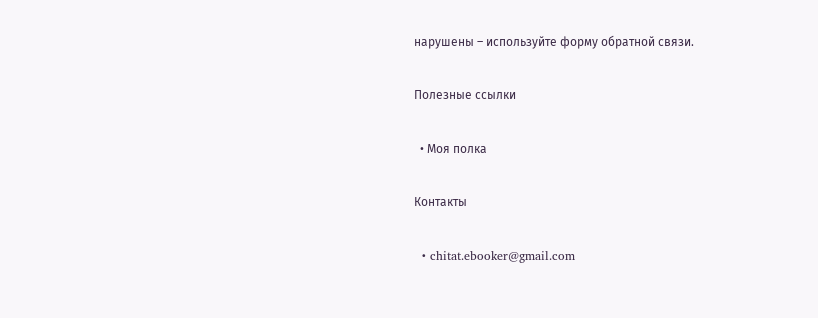нарушены – используйте форму обратной связи.

Полезные ссылки

  • Моя полка

Контакты

  • chitat.ebooker@gmail.com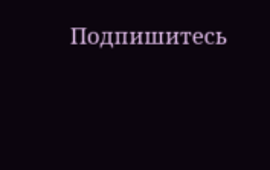Подпишитесь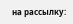на рассылку: